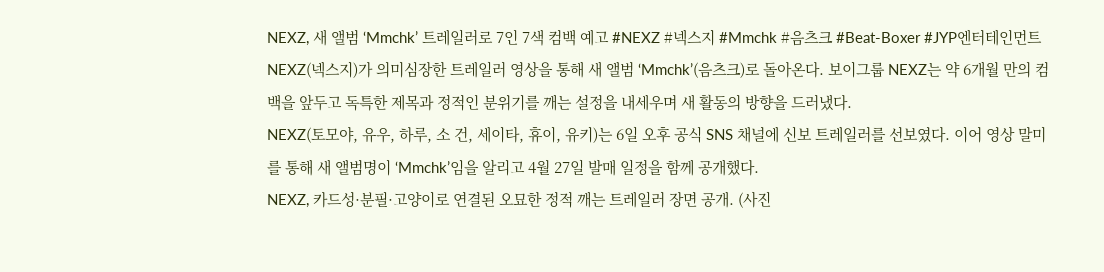NEXZ, 새 앨범 ‘Mmchk’ 트레일러로 7인 7색 컴백 예고 #NEXZ #넥스지 #Mmchk #음츠크 #Beat-Boxer #JYP엔터테인먼트
NEXZ(넥스지)가 의미심장한 트레일러 영상을 통해 새 앨범 ‘Mmchk’(음츠크)로 돌아온다. 보이그룹 NEXZ는 약 6개월 만의 컴백을 앞두고 독특한 제목과 정적인 분위기를 깨는 설정을 내세우며 새 활동의 방향을 드러냈다.
NEXZ(토모야, 유우, 하루, 소 건, 세이타, 휴이, 유키)는 6일 오후 공식 SNS 채널에 신보 트레일러를 선보였다. 이어 영상 말미를 통해 새 앨범명이 ‘Mmchk’임을 알리고 4월 27일 발매 일정을 함께 공개했다.
NEXZ, 카드성·분필·고양이로 연결된 오묘한 정적 깨는 트레일러 장면 공개. (사진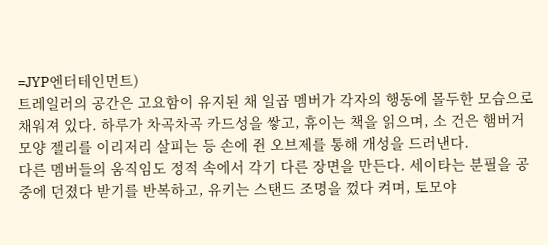=JYP엔터테인먼트)
트레일러의 공간은 고요함이 유지된 채 일곱 멤버가 각자의 행동에 몰두한 모습으로 채워져 있다. 하루가 차곡차곡 카드성을 쌓고, 휴이는 책을 읽으며, 소 건은 햄버거 모양 젤리를 이리저리 살피는 등 손에 쥔 오브제를 통해 개성을 드러낸다.
다른 멤버들의 움직임도 정적 속에서 각기 다른 장면을 만든다. 세이타는 분필을 공중에 던졌다 받기를 반복하고, 유키는 스탠드 조명을 껐다 켜며, 토모야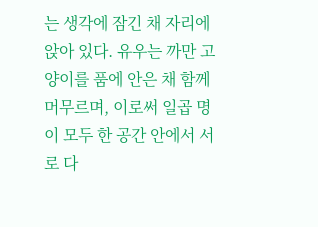는 생각에 잠긴 채 자리에 앉아 있다. 유우는 까만 고양이를 품에 안은 채 함께 머무르며, 이로써 일곱 명이 모두 한 공간 안에서 서로 다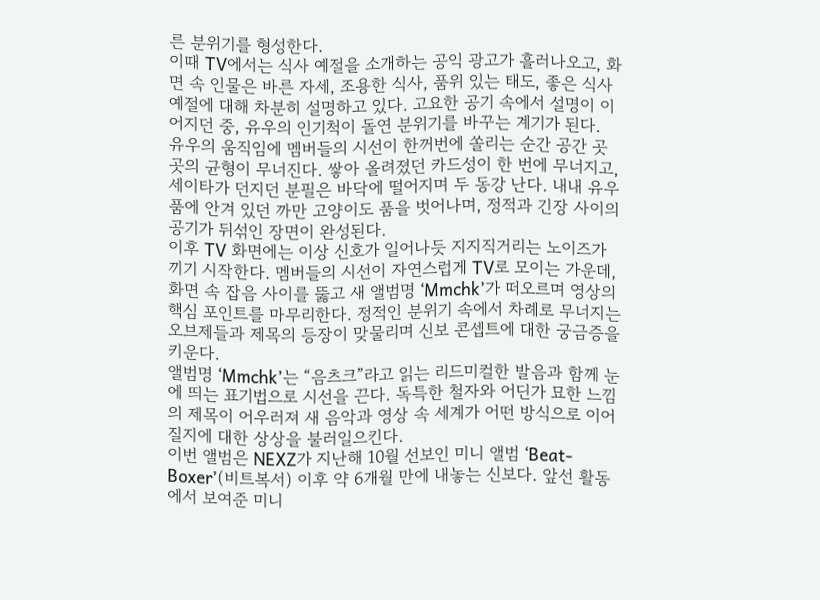른 분위기를 형성한다.
이때 TV에서는 식사 예절을 소개하는 공익 광고가 흘러나오고, 화면 속 인물은 바른 자세, 조용한 식사, 품위 있는 태도, 좋은 식사 예절에 대해 차분히 설명하고 있다. 고요한 공기 속에서 설명이 이어지던 중, 유우의 인기척이 돌연 분위기를 바꾸는 계기가 된다.
유우의 움직임에 멤버들의 시선이 한꺼번에 쏠리는 순간 공간 곳곳의 균형이 무너진다. 쌓아 올려졌던 카드성이 한 번에 무너지고, 세이타가 던지던 분필은 바닥에 떨어지며 두 동강 난다. 내내 유우 품에 안겨 있던 까만 고양이도 품을 벗어나며, 정적과 긴장 사이의 공기가 뒤섞인 장면이 완성된다.
이후 TV 화면에는 이상 신호가 일어나듯 지지직거리는 노이즈가 끼기 시작한다. 멤버들의 시선이 자연스럽게 TV로 모이는 가운데, 화면 속 잡음 사이를 뚫고 새 앨범명 ‘Mmchk’가 떠오르며 영상의 핵심 포인트를 마무리한다. 정적인 분위기 속에서 차례로 무너지는 오브제들과 제목의 등장이 맞물리며 신보 콘셉트에 대한 궁금증을 키운다.
앨범명 ‘Mmchk’는 “음츠크”라고 읽는 리드미컬한 발음과 함께 눈에 띄는 표기법으로 시선을 끈다. 독특한 철자와 어딘가 묘한 느낌의 제목이 어우러져 새 음악과 영상 속 세계가 어떤 방식으로 이어질지에 대한 상상을 불러일으킨다.
이번 앨범은 NEXZ가 지난해 10월 선보인 미니 앨범 ‘Beat-Boxer’(비트복서) 이후 약 6개월 만에 내놓는 신보다. 앞선 활동에서 보여준 미니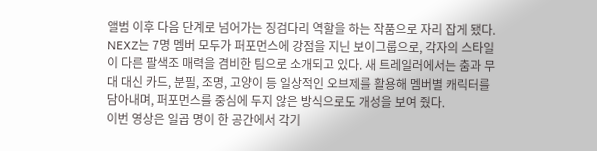앨범 이후 다음 단계로 넘어가는 징검다리 역할을 하는 작품으로 자리 잡게 됐다.
NEXZ는 7명 멤버 모두가 퍼포먼스에 강점을 지닌 보이그룹으로, 각자의 스타일이 다른 팔색조 매력을 겸비한 팀으로 소개되고 있다. 새 트레일러에서는 춤과 무대 대신 카드, 분필, 조명, 고양이 등 일상적인 오브제를 활용해 멤버별 캐릭터를 담아내며, 퍼포먼스를 중심에 두지 않은 방식으로도 개성을 보여 줬다.
이번 영상은 일곱 명이 한 공간에서 각기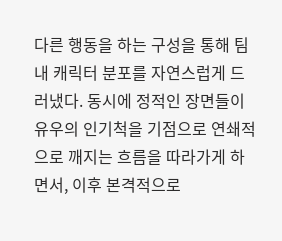다른 행동을 하는 구성을 통해 팀 내 캐릭터 분포를 자연스럽게 드러냈다. 동시에 정적인 장면들이 유우의 인기척을 기점으로 연쇄적으로 깨지는 흐름을 따라가게 하면서, 이후 본격적으로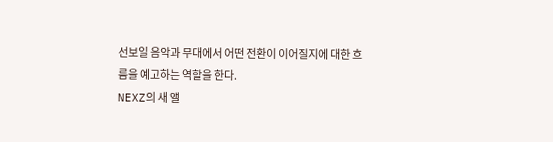선보일 음악과 무대에서 어떤 전환이 이어질지에 대한 흐름을 예고하는 역할을 한다.
NEXZ의 새 앨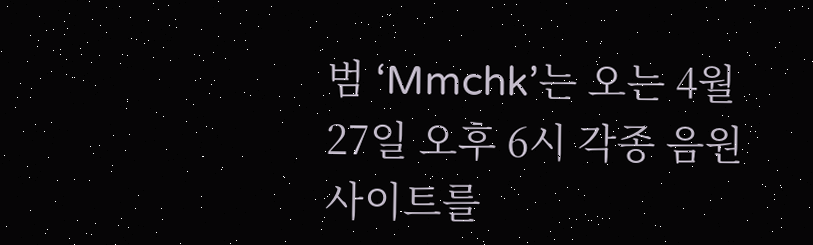범 ‘Mmchk’는 오는 4월 27일 오후 6시 각종 음원 사이트를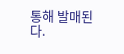통해 발매된다.